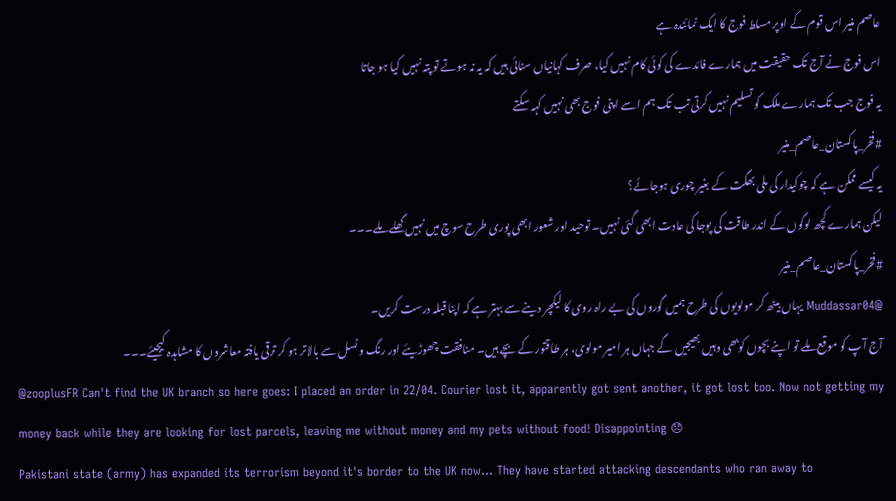عاصم منیر اس قوم کے اوپر مسلط فوج کا ایک نمائندہ ہے
اس فوج نے آج تک حقیقت میں ہمارے فائدے کی کوئی کام نہیں کیا، صرف کہانیاں سنائی ہیں کہ یہ نہ ہوتے تو پتہ نہیں کیا ہو جاتا
یہ فوج جب تک ہمارے ملک کو تسلیم نہیں کرتی تب تک ہم اسے اپنی فوج بھی نہیں کہہ سکتے
#فخر_پاکستان_عاصم_منیر
یہ کیسے ممکن ہے کہ چوکیدار کی ملی بھگت کے بغیر چوری ہوجائے؟
لیکن ہمارے کچھ لوگوں کے اندر طاقت کی پوجا کی عادت ابھی گئی نہیں۔ توحید اور شعور ابھی پوری طرح سوچ میں نہیں گھلے ملے۔۔۔
#فخر_پاکستان_عاصم_منیر
@Muddassar04 یہاں بیٹھ کر مولویوں کی طرح ہمیں گوروں کی بے راہ روی کا لیکچر دینے سے بہتر ہے کہ اپنا قبلہ درست کریں۔
آج آپ کو موقع ملے تو اپنے بچوں کوبھی وہیں بھیجیں گے جہاں ہر امیر مولوی، ہر طاقتور کے بچے ہیں۔ منافقت چھوڑیئے اور رنگ و نسل سے بالاتر ہو کر ترقی یافتہ معاشروں کا مشاہدہ کیجیئے۔۔۔
@zooplusFR Can't find the UK branch so here goes: I placed an order in 22/04. Courier lost it, apparently got sent another, it got lost too. Now not getting my money back while they are looking for lost parcels, leaving me without money and my pets without food! Disappointing 😞
Pakistani state (army) has expanded its terrorism beyond it's border to the UK now... They have started attacking descendants who ran away to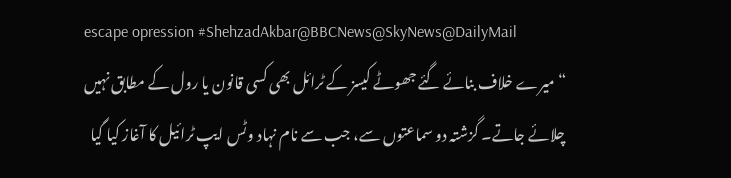escape opression #ShehzadAkbar@BBCNews@SkyNews@DailyMail
“میرے خلاف بنائے گئے جھوٹے کیسز کے ٹرائل بھی کسی قانون یا رول کے مطابق نہیں چلائے جاتے۔ گزشتہ دو سماعتوں سے، جب سے نام نہاد وٹس ایپ ٹرائیل کا آغاز کیا گیا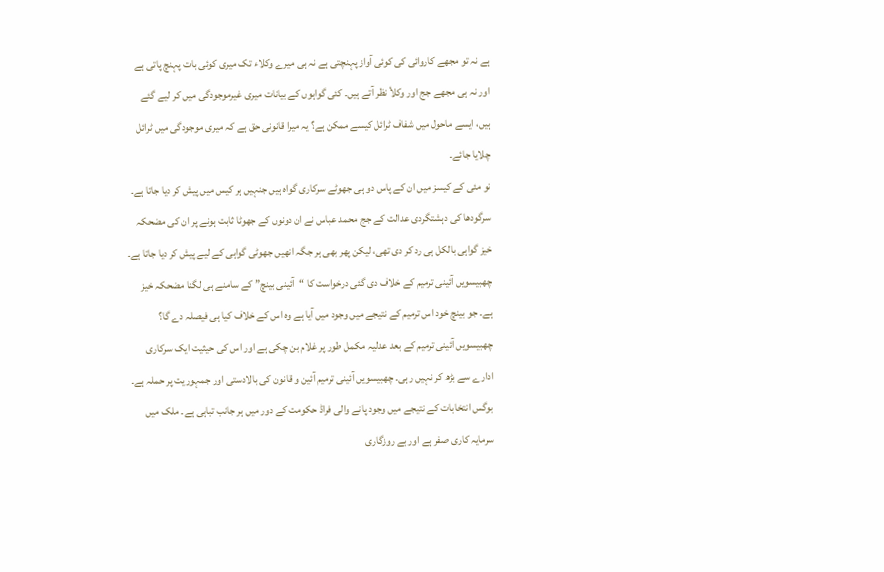ہے نہ تو مجھے کاروائی کی کوئی آواز پہنچتی ہے نہ ہی میرے وکلاء تک میری کوئی بات پہنچ پاتی ہے اور نہ ہی مجھے جج اور وکلأ نظر آتے ہیں۔ کئی گواہوں کے بیانات میری غیرموجودگی میں کر لیے گئے ہیں، ایسے ماحول میں شفاف ٹرائل کیسے ممکن ہے؟ یہ میرا قانونی حق ہے کہ میری موجودگی میں ٹرائل چلایا جائے۔
نو مئی کے کیسز میں ان کے پاس دو ہی جھوٹے سرکاری گواہ ہیں جنہیں ہر کیس میں پیش کر دیا جاتا ہے۔ سرگودھا کی دہشتگردی عدالت کے جج محمد عباس نے ان دونوں کے جھوٹا ثابت ہونے پر ان کی مضحکہ خیز گواہی بالکل ہی رد کر دی تھی، لیکن پھر بھی ہر جگہ انھیں جھوٹی گواہی کے لیے پیش کر دیا جاتا ہے۔
چھبیسویں آئینی ترمیم کے خلاف دی گئی درخواست کا “آئینی بینچ” کے سامنے ہی لگنا مضحکہ خیز ہے۔ جو بینچ خود اس ترمیم کے نتیجے میں وجود میں آیا ہے وہ اس کے خلاف کیا ہی فیصلہ دے گا؟
چھبیسویں آئینی ترمیم کے بعد عدلیہ مکمل طور پر غلام بن چکی ہے اور اس کی حیثیت ایک سرکاری ادارے سے بڑھ کر نہیں رہی۔ چھبیسویں آئینی ترمیم آئین و قانون کی بالادستی اور جمہوریت پر حملہ ہے۔
بوگس انتخابات کے نتیجے میں وجود پانے والی فراڈ حکومت کے دور میں ہر جانب تباہی ہے۔ ملک میں سرمایہ کاری صفر ہے اور بے روزگاری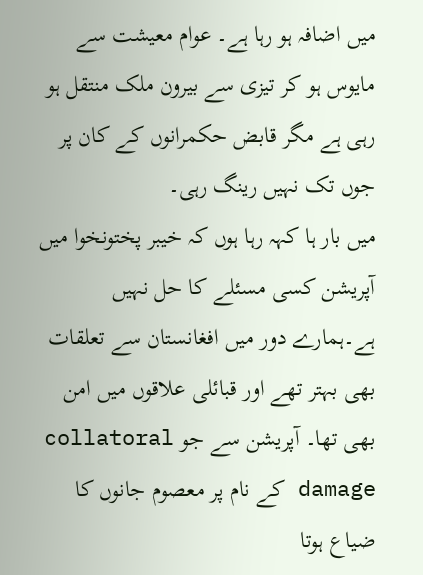میں اضافہ ہو رہا ہے۔ عوام معیشت سے مایوس ہو کر تیزی سے بیرون ملک منتقل ہو رہی ہے مگر قابض حکمرانوں کے کان پر جوں تک نہیں رینگ رہی۔
میں بار ہا کہہ رہا ہوں کہ خیبر پختونخوا میں آپریشن کسی مسئلے کا حل نہیں ہے۔ہمارے دور میں افغانستان سے تعلقات بھی بہتر تھے اور قبائلی علاقوں میں امن بھی تھا۔ آپریشن سے جو collatoral damage کے نام پر معصوم جانوں کا ضیاع ہوتا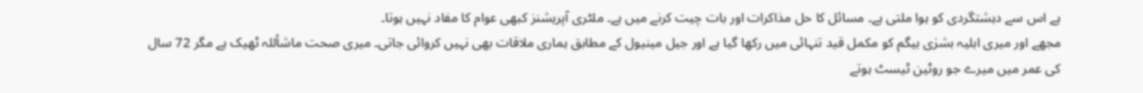ہے اس سے دہشتگردی کو ہوا ملتی ہے۔ مسائل کا حل مذاکرات اور بات چیت کرنے میں ہے۔ ملٹری آپریشنز کبھی عوام کا مفاد نہیں ہوتا۔
مجھے اور میری اہلیہ بشرٰی بیگم کو مکمل قید تنہائی میں رکھا گیا ہے اور جیل مینیول کے مطابق ہماری ملاقات بھی نہیں کروائی جاتی۔ میری صحت ماشأللہ ٹھیک ہے مگر 72 سال کی عمر میں میرے جو روٹین ٹیسٹ ہوتے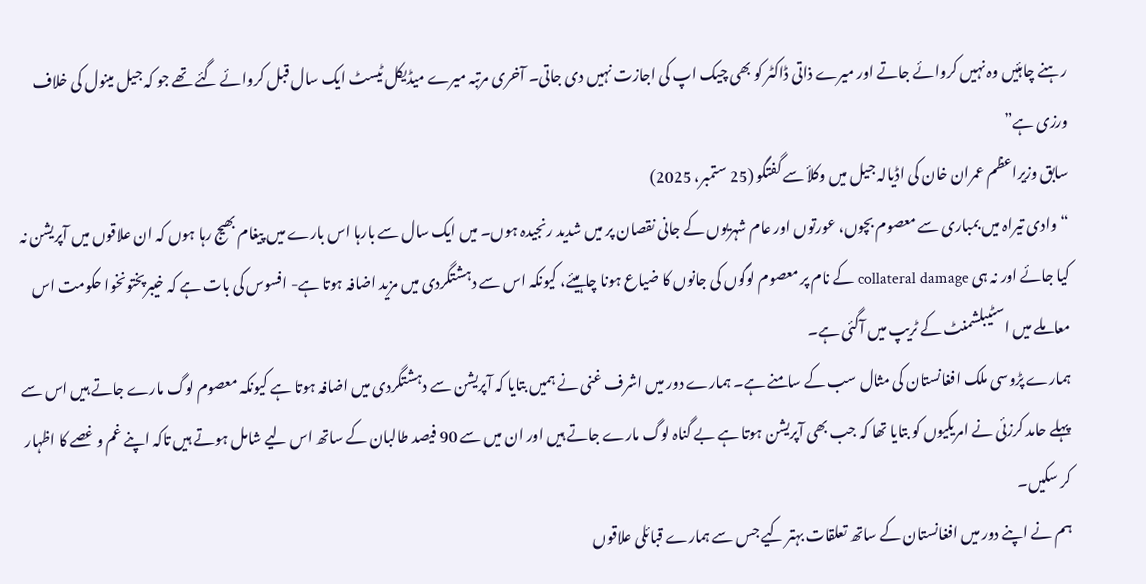رہنے چاہئیں وہ نہیں کروائے جاتے اور میرے ذاتی ڈاکٹر کو بھی چیک اپ کی اجازت نہیں دی جاتی۔ آخری مرتبہ میرے میڈیکل ٹیسٹ ایک سال قبل کروائے گئے تھے جو کہ جیل مینول کی خلاف ورزی ہے”
سابق وزیراعظم عمران خان کی اڈیالہ جیل میں وکلأ سے گفتگو (25 ستمبر، 2025)
“وادی تیراہ میں بمباری سے معصوم بچوں، عورتوں اور عام شہریوں کے جانی نقصان پر میں شدید رنجیدہ ہوں۔ میں ایک سال سے بارہا اس بارے میں پیغام بھیج رہا ہوں کہ ان علاقوں میں آپریشن نہ کیا جائے اور نہ ہی collateral damage کے نام پر معصوم لوگوں کی جانوں کا ضیاع ہونا چاہیئے، کیونکہ اس سے دہشتگردی میں مزید اضافہ ہوتا ہے- افسوس کی بات ہے کہ خیبرپختونخوا حکومت اس معاملے میں اسٹیبلشمنٹ کے ٹریپ میں آگئی ہے۔
ہمارے پڑوسی ملک افغانستان کی مثال سب کے سامنے ہے۔ ہمارے دور میں اشرف غنی نے ہمیں بتایا کہ آپریشن سے دہشتگردی میں اضافہ ہوتا ہے کیونکہ معصوم لوگ مارے جاتے ہیں اس سے پہلے حامد کرزئی نے امریکیوں کو بتایا تھا کہ جب بھی آپریشن ہوتا ہے بے گناہ لوگ مارے جاتے ہیں اور ان میں سے 90 فیصد طالبان کے ساتھ اس لیے شامل ہوتے ہیں تاکہ اپنے غم و غصے کا اظہار کر سکیں۔
ہم نے اپنے دور میں افغانستان کے ساتھ تعلقات بہتر کیے جس سے ہمارے قبائلی علاقوں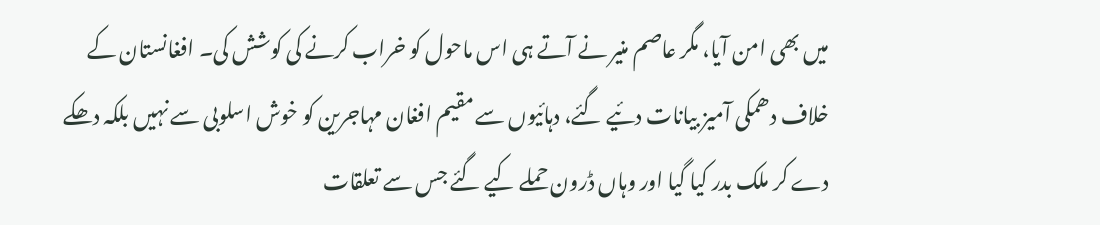میں بھی امن آیا، مگر عاصم منیر نے آتے ہی اس ماحول کو خراب کرنے کی کوشش کی۔ افغانستان کے خلاف دھمکی آمیز بیانات دئیے گئے، دہائیوں سے مقیم افغان مہاجرین کو خوش اسلوبی سے نہیں بلکہ دھکے دے کر ملک بدر کیا گیا اور وہاں ڈرون حملے کیے گئے جس سے تعلقات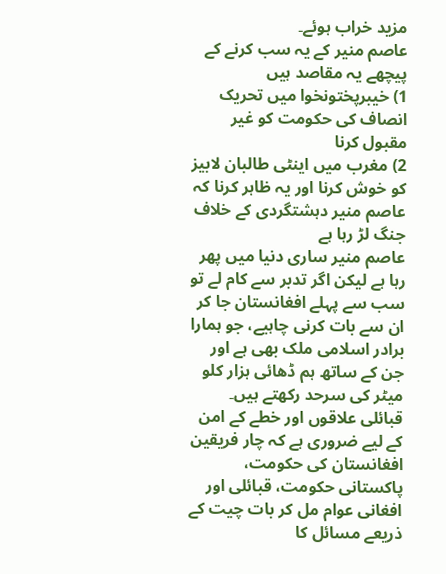مزید خراب ہوئے۔
عاصم منیر کے یہ سب کرنے کے پیچھے یہ مقاصد ہیں
1) خیبرپختونخوا میں تحریک انصاف کی حکومت کو غیر مقبول کرنا
2) مغرب میں اینٹی طالبان لابیز کو خوش کرنا اور یہ ظاہر کرنا کہ عاصم منیر دہشتگردی کے خلاف جنگ لڑ رہا ہے
عاصم منیر ساری دنیا میں پھر رہا ہے لیکن اگر تدبر سے کام لے تو سب سے پہلے افغانستان جا کر ان سے بات کرنی چاہیے، جو ہمارا برادر اسلامی ملک بھی ہے اور جن کے ساتھ ہم ڈھائی ہزار کلو میٹر کی سرحد رکھتے ہیں۔ قبائلی علاقوں اور خطے کے امن کے لیے ضروری ہے کہ چار فریقین افغانستان کی حکومت، پاکستانی حکومت، قبائلی اور افغانی عوام مل کر بات چیت کے ذریعے مسائل کا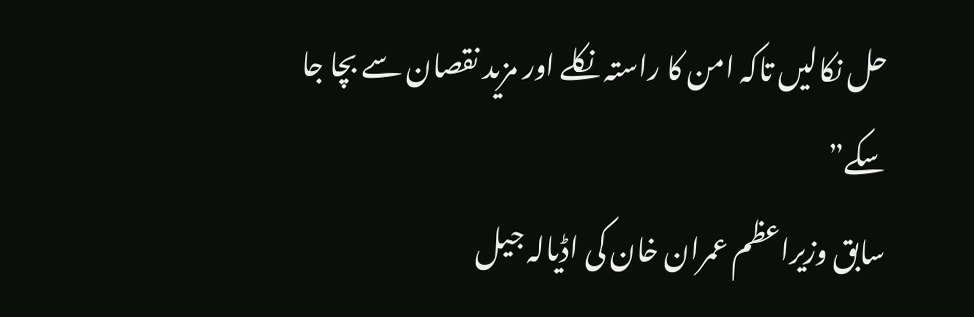حل نکالیں تاکہ امن کا راستہ نکلے اور مزید نقصان سے بچا جا سکے”
سابق وزیراعظم عمران خان کی اڈیالہ جیل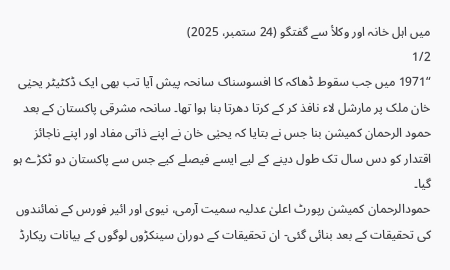میں اہل خانہ اور وکلأ سے گفتگو (24 ستمبر، 2025)
1/2
“1971 میں جب سقوط ڈھاکہ کا افسوسناک سانحہ پیش آیا تب بھی ایک ڈکٹیٹر یحیٰی خان ملک پر مارشل لاء نافذ کر کے کرتا دھرتا بنا ہوا تھا۔ سانحہ مشرقی پاکستان کے بعد حمود الرحمان کمیشن بنا جس نے بتایا کہ یحیٰی خان نے اپنے ذاتی مفاد اور اپنے ناجائز اقتدار کو دس سال تک طول دینے کے لیے ایسے فیصلے کیے جس سے پاکستان دو ٹکڑے ہو گیا۔
حمودالرحمان کمیشن رپورٹ اعلیٰ عدلیہ سمیت آرمی، نیوی اور ائیر فورس کے نمائندوں کی تحقیقات کے بعد بنائی گئی- ان تحقیقات کے دوران سینکڑوں لوگوں کے بیانات ریکارڈ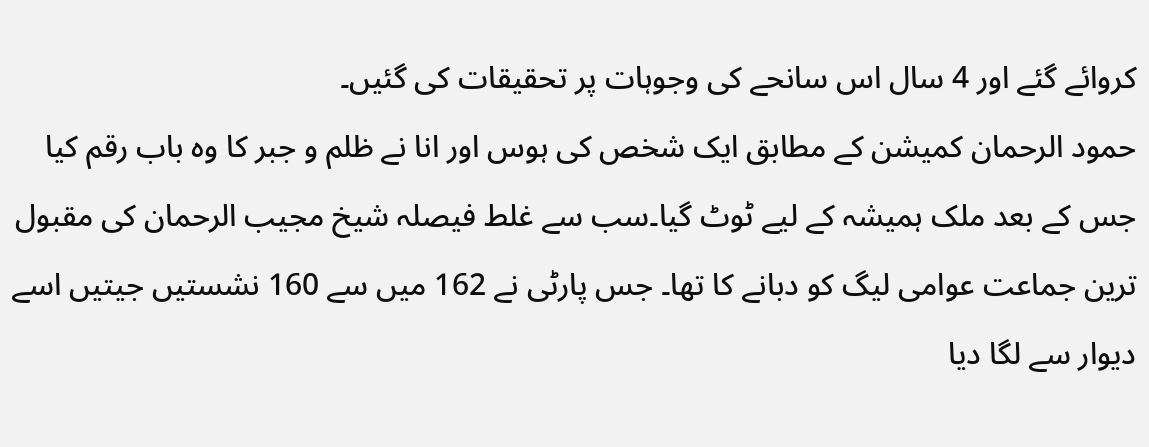کروائے گئے اور 4 سال اس سانحے کی وجوہات پر تحقیقات کی گئیں۔
حمود الرحمان کمیشن کے مطابق ایک شخص کی ہوس اور انا نے ظلم و جبر کا وہ باب رقم کیا جس کے بعد ملک ہمیشہ کے لیے ٹوٹ گیا۔سب سے غلط فیصلہ شیخ مجیب الرحمان کی مقبول ترین جماعت عوامی لیگ کو دبانے کا تھا۔ جس پارٹی نے 162 میں سے 160 نشستیں جیتیں اسے دیوار سے لگا دیا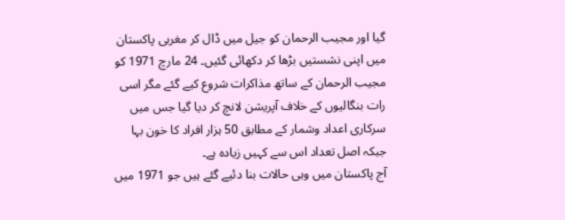گیا اور مجیب الرحمان کو جیل میں ڈال کر مغربی پاکستان میں اپنی نشستیں بڑھا کر دکھائی گئیں۔ 24 مارچ 1971 کو مجیب الرحمان کے ساتھ مذاکرات شروع کیے گئے مگر اسی رات بنگالیوں کے خلاف آپریشن لانچ کر دیا گیا جس میں سرکاری اعداد وشمار کے مطابق 50 ہزار افراد کا خون بہا جبکہ اصل تعداد اس سے کہیں زیادہ ہے۔
آج پاکستان میں وہی حالات بنا دئیے گئے ہیں جو 1971 میں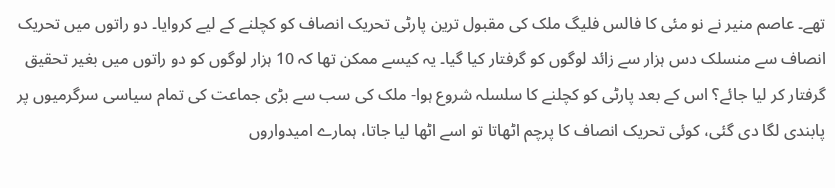تھے۔ عاصم منیر نے نو مئی کا فالس فلیگ ملک کی مقبول ترین پارٹی تحریک انصاف کو کچلنے کے لیے کروایا۔ دو راتوں میں تحریک انصاف سے منسلک دس ہزار سے زائد لوگوں کو گرفتار کیا گیا۔ یہ کیسے ممکن تھا کہ 10 ہزار لوگوں کو دو راتوں میں بغیر تحقیق گرفتار کر لیا جائے؟ اس کے بعد پارٹی کو کچلنے کا سلسلہ شروع ہوا- ملک کی سب سے بڑی جماعت کی تمام سیاسی سرگرمیوں پر پابندی لگا دی گئی، کوئی تحریک انصاف کا پرچم اٹھاتا تو اسے اٹھا لیا جاتا، ہمارے امیدواروں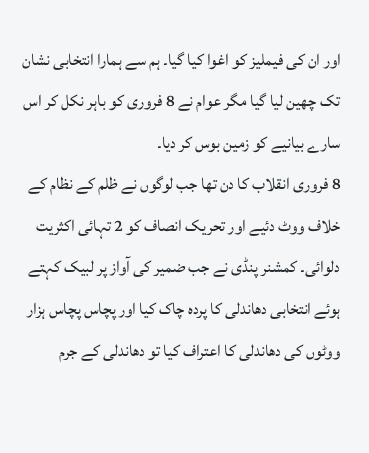اور ان کی فیملیز کو اغوا کیا گیا۔ ہم سے ہمارا انتخابی نشان تک چھین لیا گیا مگر عوام نے 8 فروری کو باہر نکل کر اس سارے بیانیے کو زمین بوس کر دیا۔
8 فروری انقلاب کا دن تھا جب لوگوں نے ظلم کے نظام کے خلاف ووٹ دئیے اور تحریک انصاف کو 2 تہائی اکثریت دلوائی۔ کمشنر پنڈی نے جب ضمیر کی آواز پر لبیک کہتے ہوئے انتخابی دھاندلی کا پردہ چاک کیا اور پچاس پچاس ہزار ووٹوں کی دھاندلی کا اعتراف کیا تو دھاندلی کے جرم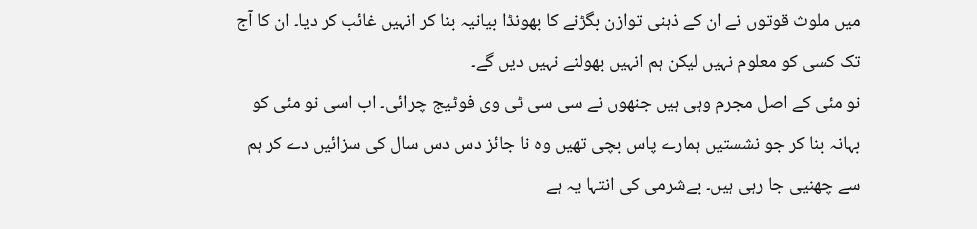میں ملوث قوتوں نے ان کے ذہنی توازن بگڑنے کا بھونڈا بیانیہ بنا کر انہیں غائب کر دیا۔ ان کا آج تک کسی کو معلوم نہیں لیکن ہم انہیں بھولنے نہیں دیں گے۔
نو مئی کے اصل مجرم وہی ہیں جنھوں نے سی سی ٹی وی فوٹیج چرائی۔ اب اسی نو مئی کو بہانہ بنا کر جو نشستیں ہمارے پاس بچی تھیں وہ نا جائز دس دس سال کی سزائیں دے کر ہم سے چھنیی جا رہی ہیں۔ بےشرمی کی انتہا یہ ہے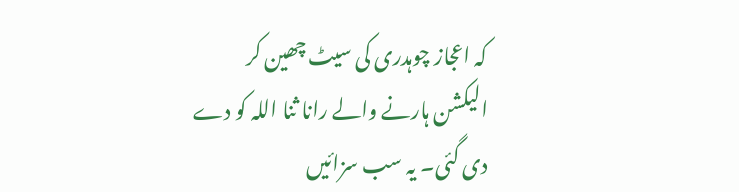کہ اعجاز چوہدری کی سیٹ چھین کر الیکشن ہارنے والے رانا ثنا اللہ کو دے دی گئی۔ یہ سب سزائیں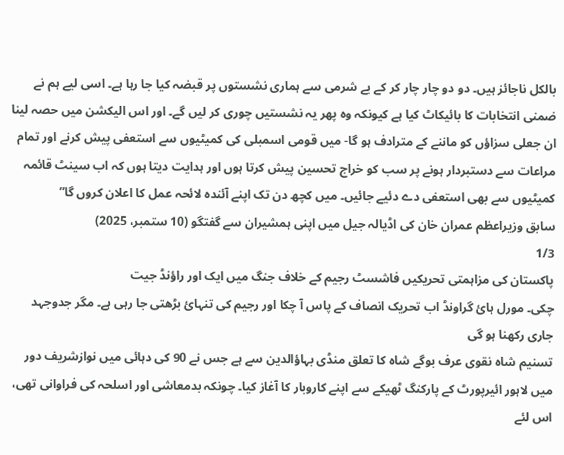بالکل ناجائز ہیں۔ دو دو چار چار کر کے بے شرمی سے ہماری نشستوں پر قبضہ کیا جا رہا ہے۔ اسی لیے ہم نے ضمنی انتخابات کا بائیکاٹ کیا ہے کیونکہ وہ پھر یہ نشستیں چوری کر لیں گے۔ اور اس الیکشن میں حصہ لینا ان جعلی سزاؤں کو ماننے کے مترادف ہو گا- میں قومی اسمبلی کی کمیٹیوں سے استعفی پیش کرنے اور تمام مراعات سے دستبردار ہونے پر سب کو خراج تحسین پیش کرتا ہوں اور ہدایت دیتا ہوں کہ اب سینٹ قائمہ کمیٹیوں سے بھی استعفی دے دئیے جائیں۔ میں کچھ دن تک اپنے آئندہ لائحہ عمل کا اعلان کروں گا”
سابق وزیراعظم عمران خان کی اڈیالہ جیل میں اپنی ہمشیران سے گفتگو (10 ستمبر، 2025)
1/3
پاکستان کی مزاہمتی تحریکیں فاشسٹ رجیم کے خلاف جنگ میں ایک اور راؤنڈ جیت
چکی۔ مورل ہائ گراونڈ اب تحریک انصاف کے پاس آ چکا اور رجیم کی تنہائ بڑھتی جا رہی ہے۔ مگر جدوجہد جاری رکھنا ہو گی
تسنیم شاہ نقوی عرف بوگے شاہ کا تعلق منڈی بہاؤالدین سے ہے جس نے 90 کی دہائی میں نوازشریف دور میں لاہور ائیرپورٹ کے پارکنگ ٹھیکے سے اپنے کاروبار کا آغاز کیا۔ چونکہ بدمعاشی اور اسلحہ کی فراوانی تھی، اس لئے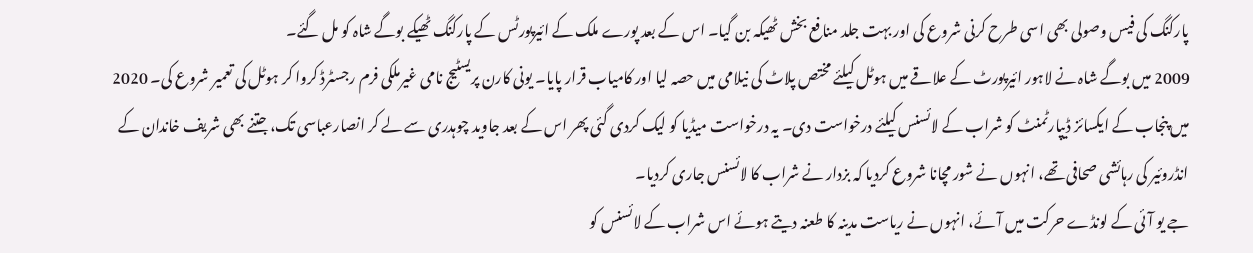پارکنگ کی فیس وصولی بھی اسی طرح کرنی شروع کی اور بہت جلد منافع بخش ٹھیکہ بن گیا۔ اس کے بعد پورے ملک کے ائیرپورٹس کے پارکنگ ٹھیکے بوگے شاہ کو مل گئے۔
2009 میں بوگے شاہ نے لاہور ائیرپورٹ کے علاقے میں ہوٹل کیلئے مختص پلاٹ کی نیلامی میں حصہ لیا اور کامیاب قرار پایا۔ یونی کارن پریسٹیج نامی غیرملکی فرم رجسٹرڈ کروا کر ہوٹل کی تعمیر شروع کی۔ 2020 میں پنجاب کے ایکسائز ڈیپارٹمنٹ کو شراب کے لائسنس کیلئے درخواست دی۔ یہ درخواست میڈیا کو لیک کردی گئی پھر اس کے بعد جاوید چوہدری سے لے کر انصارعباسی تک، جتنے بھی شریف خاندان کے انڈروئیر کی رہائشی صحافی تھے، انہوں نے شور مچانا شروع کردیا کہ بزدار نے شراب کا لائسنس جاری کردیا۔
جے یو آئی کے لونڈے حرکت میں آئے، انہوں نے ریاست مدینہ کا طعنہ دیتے ہوئے اس شراب کے لائسنس کو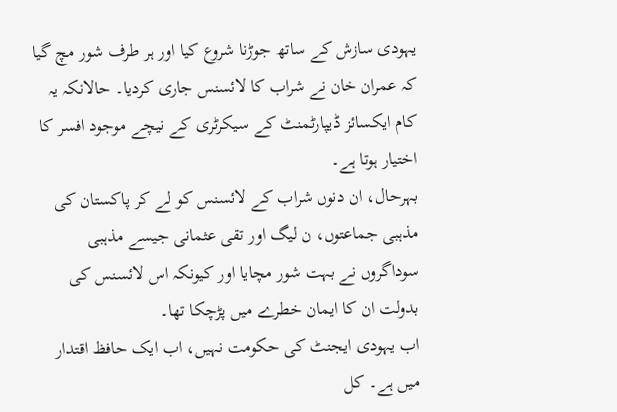یہودی سازش کے ساتھ جوڑنا شروع کیا اور ہر طرف شور مچ گیا کہ عمران خان نے شراب کا لائسنس جاری کردیا۔ حالانکہ یہ کام ایکسائز ڈیپارٹمنٹ کے سیکرٹری کے نیچے موجود افسر کا اختیار ہوتا ہے۔
بہرحال، ان دنوں شراب کے لائسنس کو لے کر پاکستان کی مذہبی جماعتوں، ن لیگ اور تقی عثمانی جیسے مذہبی سوداگروں نے بہت شور مچایا اور کیونکہ اس لائسنس کی بدولت ان کا ایمان خطرے میں پڑچکا تھا۔
اب یہودی ایجنٹ کی حکومت نہیں، اب ایک حافظ اقتدار میں ہے۔ کل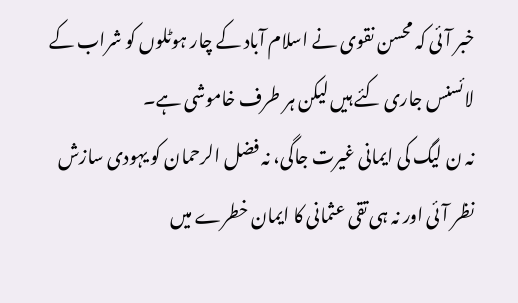خبر آئی کہ محسن نقوی نے اسلام آباد کے چار ہوٹلوں کو شراب کے لائسنس جاری کئے ہیں لیکن ہر طرف خاموشی ہے۔
نہ ن لیگ کی ایمانی غیرت جاگی، نہ فضل الرحمان کو یہودی سازش نظر آئی اور نہ ہی تقی عثمانی کا ایمان خطرے میں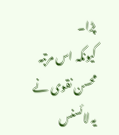پڑا۔
کیونکہ اس مرتبہ محسن نقوی نے یہ لائسنس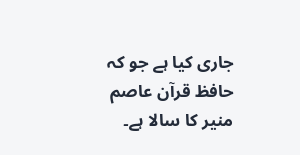جاری کیا ہے جو کہ حافظ قرآن عاصم منیر کا سالا ہے۔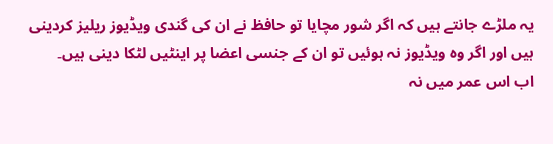یہ ملڑے جانتے ہیں کہ اگر شور مچایا تو حافظ نے ان کی گندی ویڈیوز ریلیز کردینی ہیں اور اگر وہ ویڈیوز نہ ہوئیں تو ان کے جنسی اعضا پر اینٹیں لٹکا دینی ہیں۔
اب اس عمر میں نہ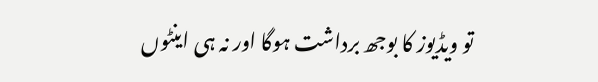تو ویڈیوز کا بوجھ برداشت ہوگا اور نہ ہی اینٹوں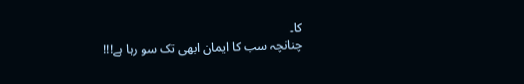کا۔
چنانچہ سب کا ایمان ابھی تک سو رہا ہے!!!